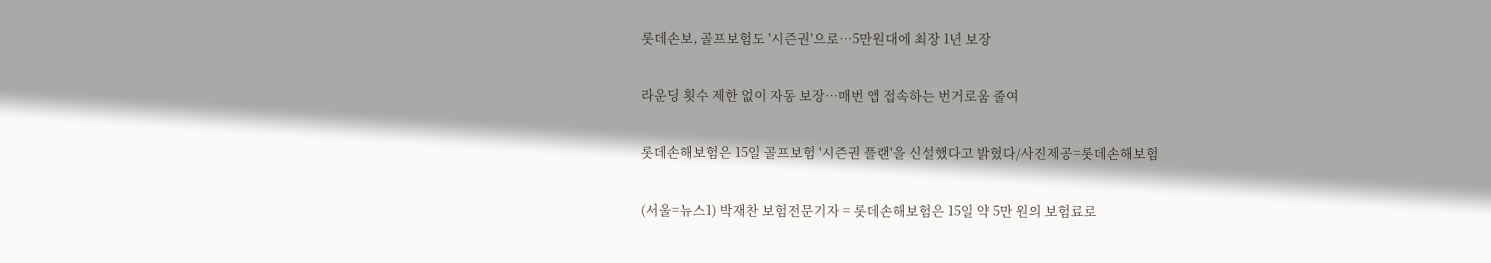롯데손보, 골프보험도 '시즌권'으로…5만원대에 최장 1년 보장

라운딩 횟수 제한 없이 자동 보장…매번 앱 접속하는 번거로움 줄여

롯데손해보험은 15일 골프보험 '시즌권 플랜'을 신설했다고 밝혔다/사진제공=롯데손해보험

(서울=뉴스1) 박재찬 보험전문기자 = 롯데손해보험은 15일 약 5만 원의 보험료로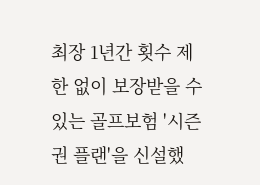최장 1년간 횟수 제한 없이 보장받을 수 있는 골프보험 '시즌권 플랜'을 신설했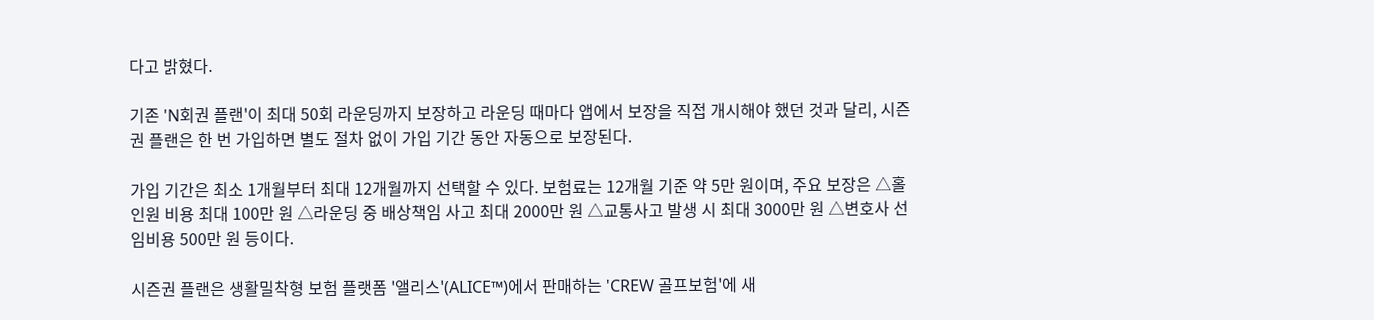다고 밝혔다.

기존 'N회권 플랜'이 최대 50회 라운딩까지 보장하고 라운딩 때마다 앱에서 보장을 직접 개시해야 했던 것과 달리, 시즌권 플랜은 한 번 가입하면 별도 절차 없이 가입 기간 동안 자동으로 보장된다.

가입 기간은 최소 1개월부터 최대 12개월까지 선택할 수 있다. 보험료는 12개월 기준 약 5만 원이며, 주요 보장은 △홀인원 비용 최대 100만 원 △라운딩 중 배상책임 사고 최대 2000만 원 △교통사고 발생 시 최대 3000만 원 △변호사 선임비용 500만 원 등이다.

시즌권 플랜은 생활밀착형 보험 플랫폼 '앨리스'(ALICE™)에서 판매하는 'CREW 골프보험'에 새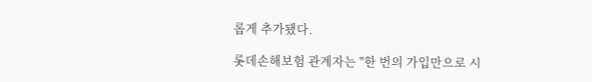롭게 추가됐다.

롯데손해보험 관계자는 "한 번의 가입만으로 시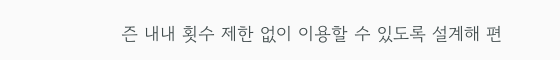즌 내내 횟수 제한 없이 이용할 수 있도록 설계해 편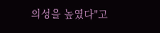의성을 높였다"고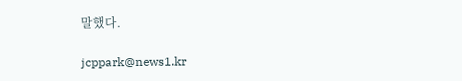말했다.

jcppark@news1.kr